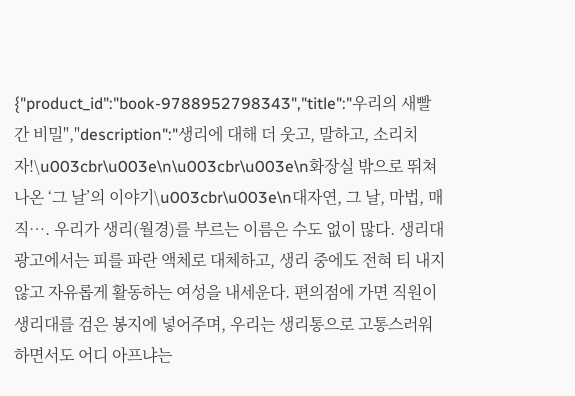{"product_id":"book-9788952798343","title":"우리의 새빨간 비밀","description":"생리에 대해 더 웃고, 말하고, 소리치자!\u003cbr\u003e\n\u003cbr\u003e\n화장실 밖으로 뛰쳐나온 ‘그 날’의 이야기\u003cbr\u003e\n대자연, 그 날, 마법, 매직…. 우리가 생리(월경)를 부르는 이름은 수도 없이 많다. 생리대 광고에서는 피를 파란 액체로 대체하고, 생리 중에도 전혀 티 내지 않고 자유롭게 활동하는 여성을 내세운다. 편의점에 가면 직원이 생리대를 검은 봉지에 넣어주며, 우리는 생리통으로 고통스러워하면서도 어디 아프냐는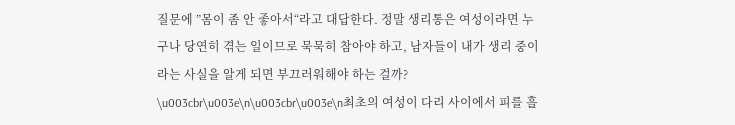질문에 ”몸이 좀 안 좋아서“라고 대답한다. 정말 생리통은 여성이라면 누구나 당연히 겪는 일이므로 묵묵히 참아야 하고, 남자들이 내가 생리 중이라는 사실을 알게 되면 부끄러워해야 하는 걸까? \u003cbr\u003e\n\u003cbr\u003e\n최초의 여성이 다리 사이에서 피를 흘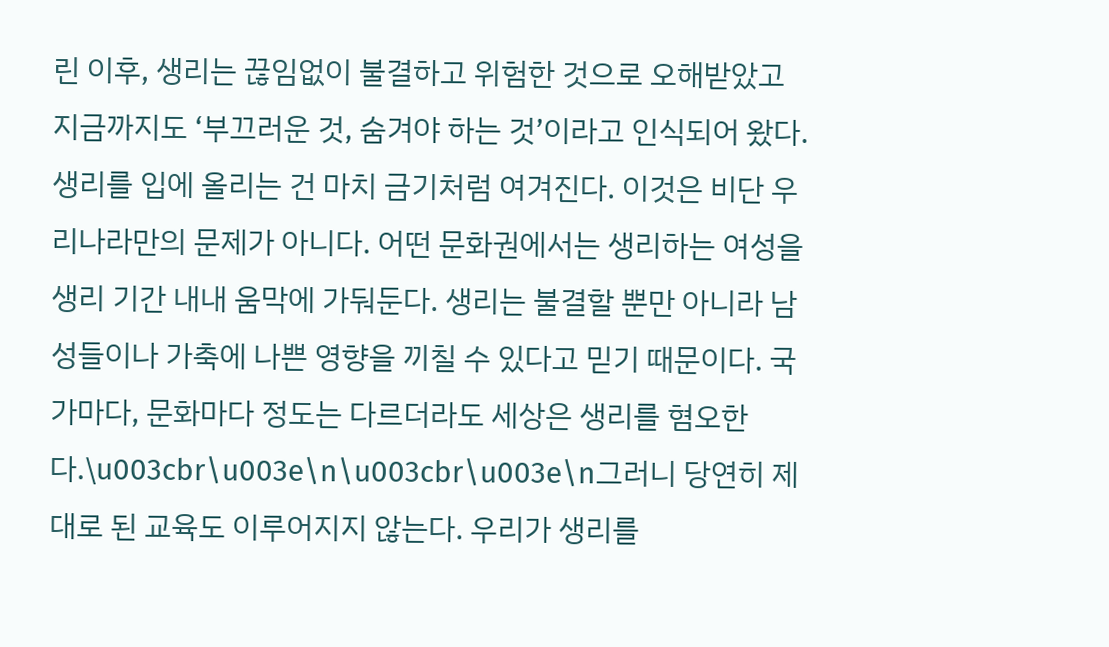린 이후, 생리는 끊임없이 불결하고 위험한 것으로 오해받았고 지금까지도 ‘부끄러운 것, 숨겨야 하는 것’이라고 인식되어 왔다. 생리를 입에 올리는 건 마치 금기처럼 여겨진다. 이것은 비단 우리나라만의 문제가 아니다. 어떤 문화권에서는 생리하는 여성을 생리 기간 내내 움막에 가둬둔다. 생리는 불결할 뿐만 아니라 남성들이나 가축에 나쁜 영향을 끼칠 수 있다고 믿기 때문이다. 국가마다, 문화마다 정도는 다르더라도 세상은 생리를 혐오한다.\u003cbr\u003e\n\u003cbr\u003e\n그러니 당연히 제대로 된 교육도 이루어지지 않는다. 우리가 생리를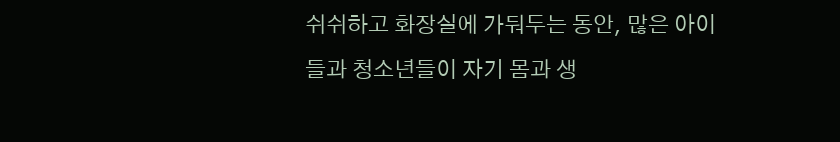쉬쉬하고 화장실에 가둬두는 동안, 많은 아이들과 청소년들이 자기 몸과 생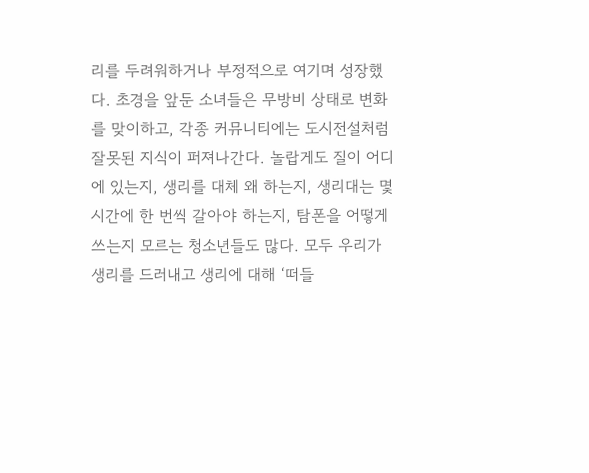리를 두려워하거나 부정적으로 여기며 성장했다. 초경을 앞둔 소녀들은 무방비 상태로 변화를 맞이하고, 각종 커뮤니티에는 도시전설처럼 잘못된 지식이 퍼져나간다. 놀랍게도 질이 어디에 있는지, 생리를 대체 왜 하는지, 생리대는 몇 시간에 한 번씩 갈아야 하는지, 탐폰을 어떻게 쓰는지 모르는 청소년들도 많다. 모두 우리가 생리를 드러내고 생리에 대해 ‘떠들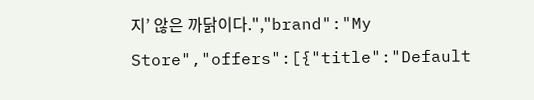지’ 않은 까닭이다.","brand":"My Store","offers":[{"title":"Default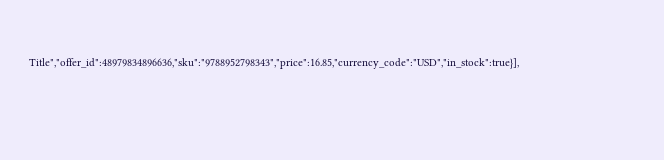Title","offer_id":48979834896636,"sku":"9788952798343","price":16.85,"currency_code":"USD","in_stock":true}],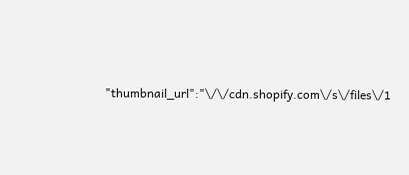"thumbnail_url":"\/\/cdn.shopify.com\/s\/files\/1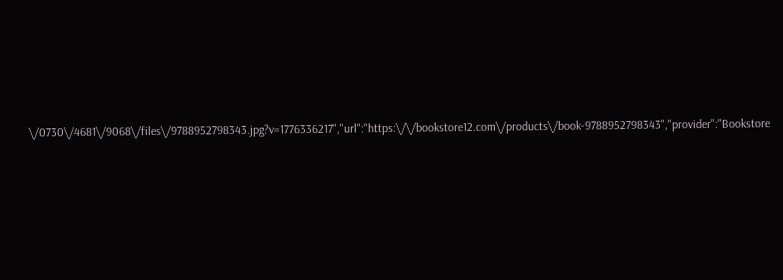\/0730\/4681\/9068\/files\/9788952798343.jpg?v=1776336217","url":"https:\/\/bookstore12.com\/products\/book-9788952798343","provider":"Bookstore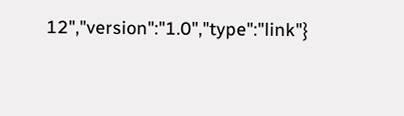12","version":"1.0","type":"link"}